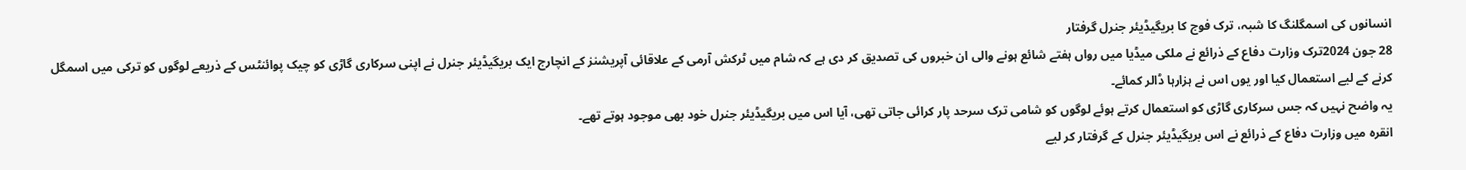انسانوں کی اسمگلنگ کا شبہ، ترک فوج کا بریگیڈیئر جنرل گرفتار
28 جون 2024ترک وزارت دفاع کے ذرائع نے ملکی میڈیا میں رواں ہفتے شائع ہونے والی ان خبروں کی تصدیق کر دی ہے کہ شام میں ٹرکش آرمی کے علاقائی آپریشنز کے انچارج ایک بریگیڈیئر جنرل نے اپنی سرکاری گاڑی کو چیک پوائنٹس کے ذریعے لوگوں کو ترکی میں اسمگل کرنے کے لیے استعمال کیا اور یوں اس نے ہزارہا ڈالر کمائے۔
یہ واضح نہیں کہ جس سرکاری گاڑی کو استعمال کرتے ہوئے لوگوں کو شامی ترک سرحد پار کرائی جاتی تھی، آیا اس میں بریگیڈیئر جنرل خود بھی موجود ہوتے تھے۔
انقرہ میں وزارت دفاع کے ذرائع نے اس بریگیڈیئر جنرل کے گرفتار کر لیے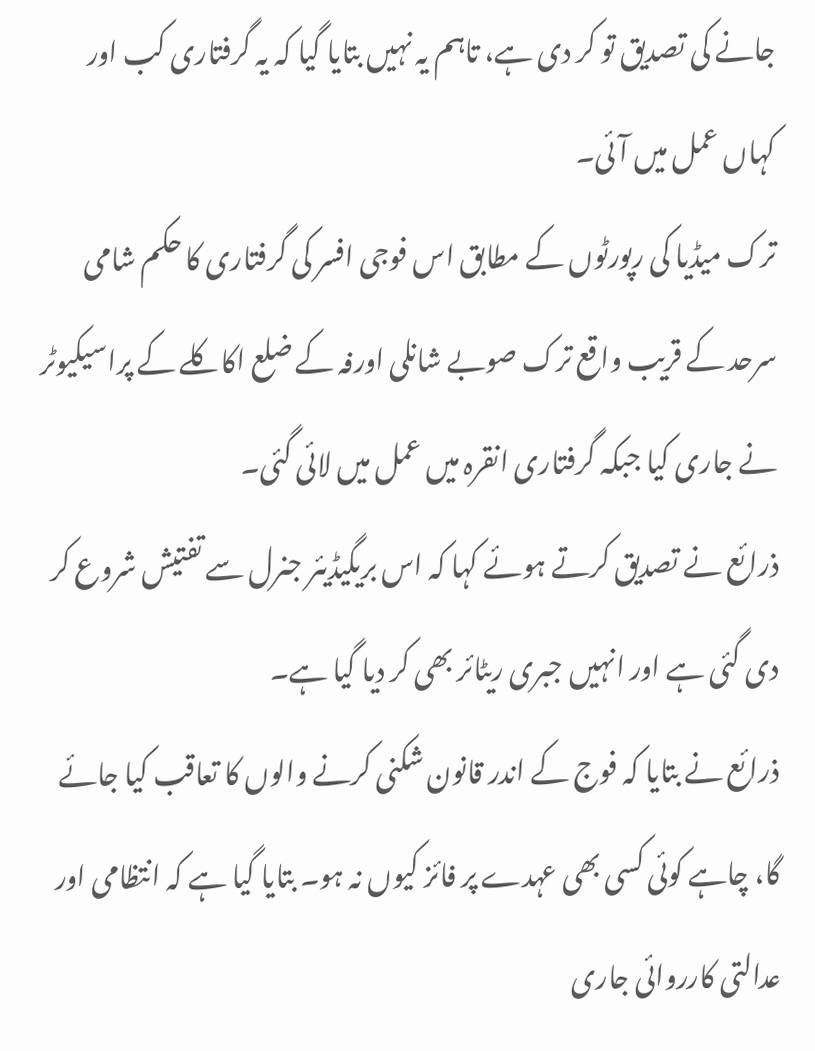جانے کی تصدیق تو کر دی ہے، تاہم یہ نہیں بتایا گیا کہ یہ گرفتاری کب اور کہاں عمل میں آئی۔
ترک میڈیا کی رپورٹوں کے مطابق اس فوجی افسر کی گرفتاری کا حکم شامی سرحد کے قریب واقع ترک صوبے شانلی اورفہ کے ضلع اکاکلے کے پراسیکیوٹر نے جاری کیا جبکہ گرفتاری انقرہ میں عمل میں لائی گئی۔
ذرائع نے تصدیق کرتے ہوئے کہا کہ اس بریگیڈیئر جنرل سے تفتیش شروع کر دی گئی ہے اور انہیں جبری ریٹائر بھی کر دیا گیا ہے۔
ذرائع نے بتایا کہ فوج کے اندر قانون شکنی کرنے والوں کا تعاقب کیا جائے گا، چاہے کوئی کسی بھی عہدے پر فائز کیوں نہ ہو۔ بتایا گیا ہے کہ انتظامی اور عدالتی کارروائی جاری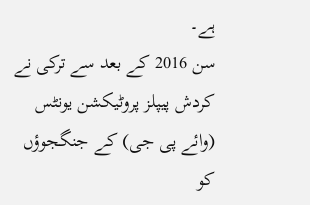ہے۔
سن 2016 کے بعد سے ترکی نے کردش پیپلز پروٹیکشن یونٹس (وائے پی جی) کے جنگجوؤں کو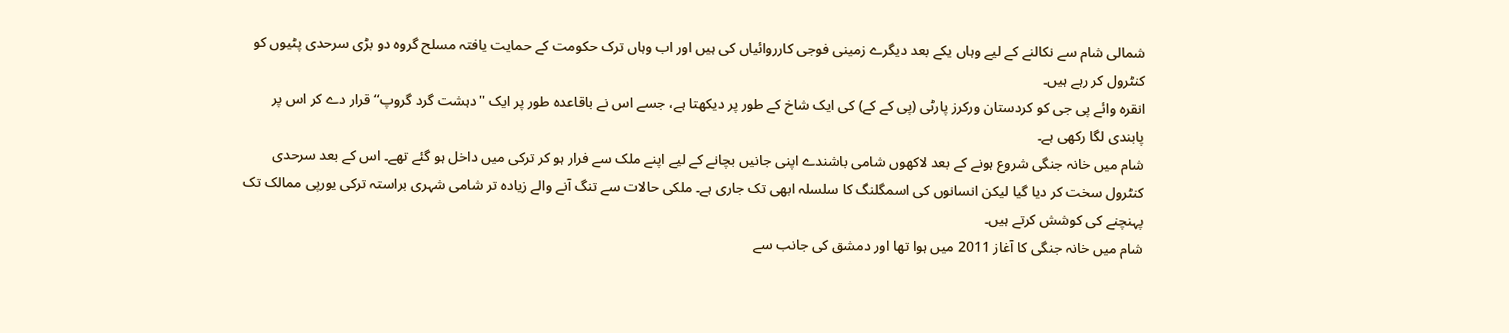شمالی شام سے نکالنے کے لیے وہاں یکے بعد دیگرے زمینی فوجی کارروائیاں کی ہیں اور اب وہاں ترک حکومت کے حمایت یافتہ مسلح گروہ دو بڑی سرحدی پٹیوں کو کنٹرول کر رہے ہیں۔
انقرہ وائے پی جی کو کردستان ورکرز پارٹی (پی کے کے) کی ایک شاخ کے طور پر دیکھتا ہے، جسے اس نے باقاعدہ طور پر ایک ''دہشت گرد گروپ‘‘ قرار دے کر اس پر پابندی لگا رکھی ہے۔
شام میں خانہ جنگی شروع ہونے کے بعد لاکھوں شامی باشندے اپنی جانیں بچانے کے لیے اپنے ملک سے فرار ہو کر ترکی میں داخل ہو گئے تھے۔ اس کے بعد سرحدی کنٹرول سخت کر دیا گیا لیکن انسانوں کی اسمگلنگ کا سلسلہ ابھی تک جاری ہے۔ ملکی حالات سے تنگ آنے والے زیادہ تر شامی شہری براستہ ترکی یورپی ممالک تک پہنچنے کی کوشش کرتے ہیں۔
شام میں خانہ جنگی کا آغاز 2011 میں ہوا تھا اور دمشق کی جانب سے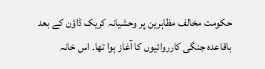حکومت مخالف مظاہرین پر وحشیانہ کریک ڈاؤن کے بعد باقاعدہ جنگی کارروائیوں کا آغاز ہوا تھا۔ اس خانہ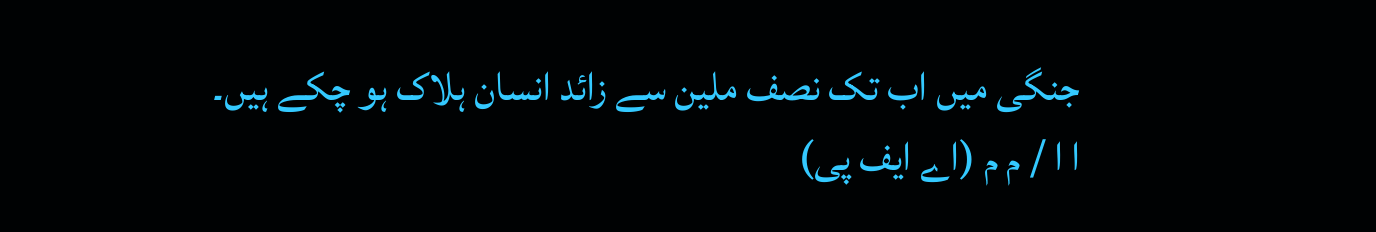جنگی میں اب تک نصف ملین سے زائد انسان ہلاک ہو چکے ہیں۔
ا ا / م م (اے ایف پی)